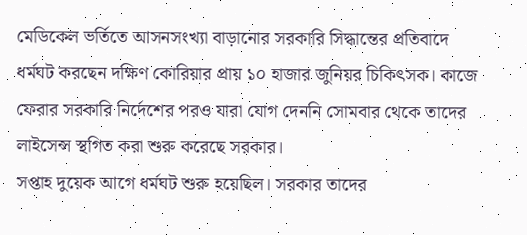মেডিকেল ভর্তিতে আসনসংখ্যা বাড়ানোর সরকারি সিদ্ধান্তের প্রতিবাদে ধর্মঘট করছেন দক্ষিণ কোরিয়ার প্রায় ১০ হাজার জুনিয়র চিকিৎসক। কাজে ফেরার সরকারি নির্দেশের পরও যারা যোগ দেননি সোমবার থেকে তাদের লাইসেন্স স্থগিত করা শুরু করেছে সরকার।
সপ্তাহ দুয়েক আগে ধর্মঘট শুরু হয়েছিল। সরকার তাদের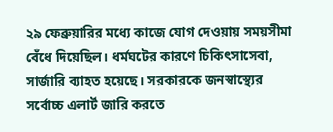২৯ ফেব্রুয়ারির মধ্যে কাজে যোগ দেওয়ায় সময়সীমা বেঁধে দিয়েছিল। ধর্মঘটের কারণে চিকিৎসাসেবা, সার্জারি ব্যাহত হয়েছে। সরকারকে জনস্বাস্থ্যের সর্বোচ্চ এলার্ট জারি করতে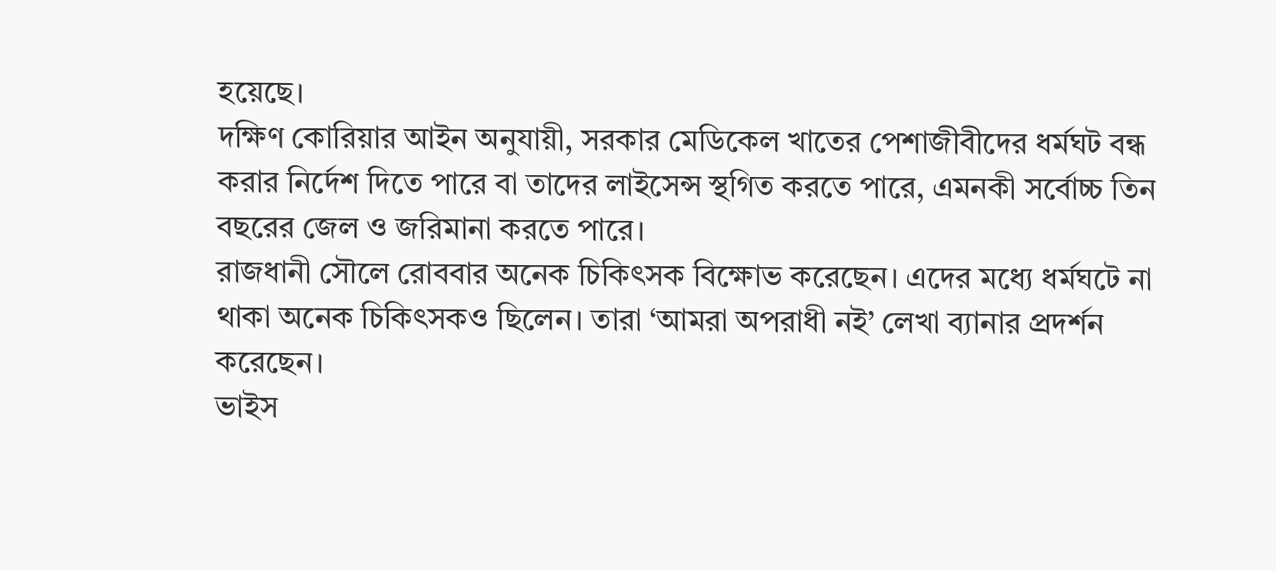হয়েছে।
দক্ষিণ কোরিয়ার আইন অনুযায়ী, সরকার মেডিকেল খাতের পেশাজীবীদের ধর্মঘট বন্ধ করার নির্দেশ দিতে পারে বা তাদের লাইসেন্স স্থগিত করতে পারে, এমনকী সর্বোচ্চ তিন বছরের জেল ও জরিমানা করতে পারে।
রাজধানী সৌলে রোববার অনেক চিকিৎসক বিক্ষোভ করেছেন। এদের মধ্যে ধর্মঘটে না থাকা অনেক চিকিৎসকও ছিলেন। তারা ‘আমরা অপরাধী নই’ লেখা ব্যানার প্রদর্শন করেছেন।
ভাইস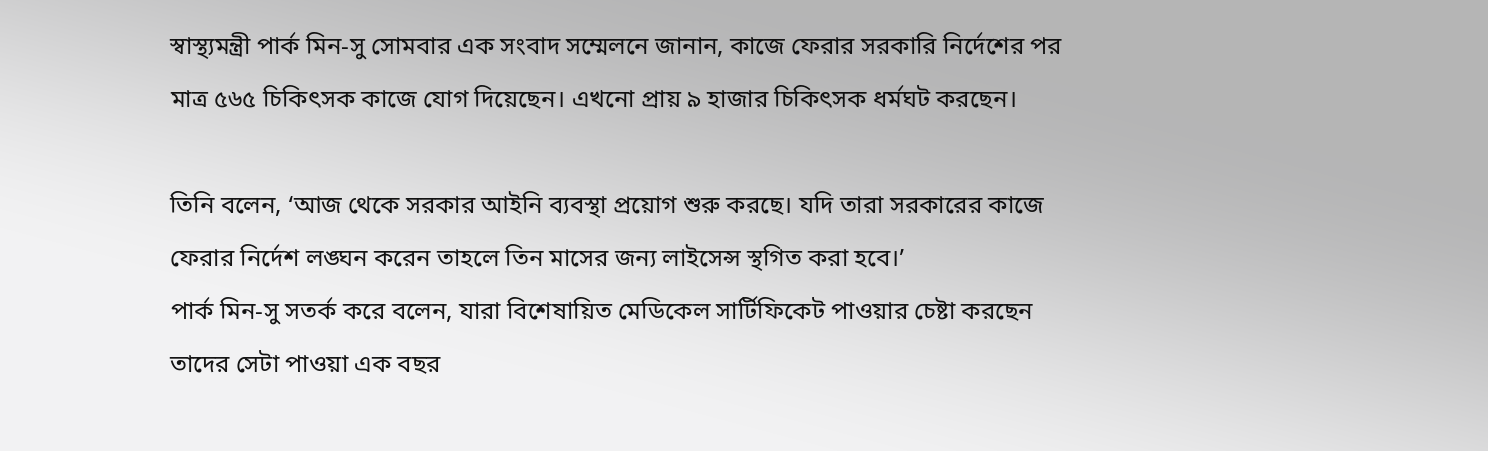স্বাস্থ্যমন্ত্রী পার্ক মিন-সু সোমবার এক সংবাদ সম্মেলনে জানান, কাজে ফেরার সরকারি নির্দেশের পর মাত্র ৫৬৫ চিকিৎসক কাজে যোগ দিয়েছেন। এখনো প্রায় ৯ হাজার চিকিৎসক ধর্মঘট করছেন।

তিনি বলেন, ‘আজ থেকে সরকার আইনি ব্যবস্থা প্রয়োগ শুরু করছে। যদি তারা সরকারের কাজে ফেরার নির্দেশ লঙ্ঘন করেন তাহলে তিন মাসের জন্য লাইসেন্স স্থগিত করা হবে।’
পার্ক মিন-সু সতর্ক করে বলেন, যারা বিশেষায়িত মেডিকেল সার্টিফিকেট পাওয়ার চেষ্টা করছেন তাদের সেটা পাওয়া এক বছর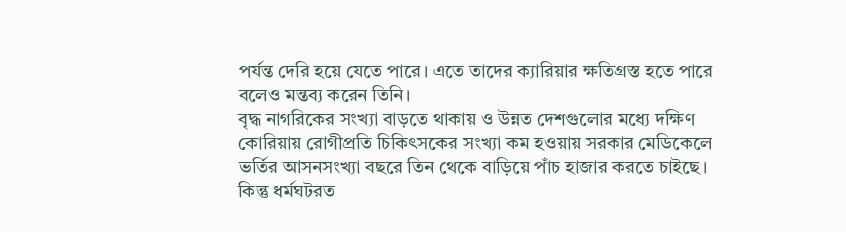পর্যন্ত দেরি হয়ে যেতে পারে। এতে তাদের ক্যারিয়ার ক্ষতিগ্রস্ত হতে পারে বলেও মন্তব্য করেন তিনি।
বৃদ্ধ নাগরিকের সংখ্যা বাড়তে থাকায় ও উন্নত দেশগুলোর মধ্যে দক্ষিণ কোরিয়ায় রোগীপ্রতি চিকিৎসকের সংখ্যা কম হওয়ায় সরকার মেডিকেলে ভর্তির আসনসংখ্যা বছরে তিন থেকে বাড়িয়ে পাঁচ হাজার করতে চাইছে।
কিন্তু ধর্মঘটরত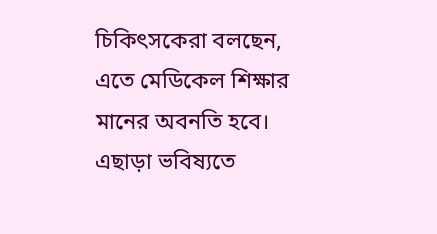চিকিৎসকেরা বলছেন, এতে মেডিকেল শিক্ষার মানের অবনতি হবে। এছাড়া ভবিষ্যতে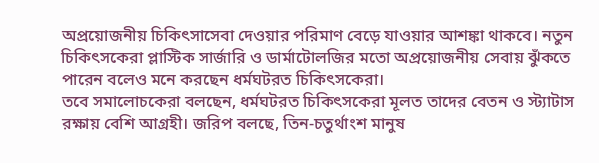অপ্রয়োজনীয় চিকিৎসাসেবা দেওয়ার পরিমাণ বেড়ে যাওয়ার আশঙ্কা থাকবে। নতুন চিকিৎসকেরা প্লাস্টিক সার্জারি ও ডার্মাটোলজির মতো অপ্রয়োজনীয় সেবায় ঝুঁকতে পারেন বলেও মনে করছেন ধর্মঘটরত চিকিৎসকেরা।
তবে সমালোচকেরা বলছেন, ধর্মঘটরত চিকিৎসকেরা মূলত তাদের বেতন ও স্ট্যাটাস রক্ষায় বেশি আগ্রহী। জরিপ বলছে, তিন-চতুর্থাংশ মানুষ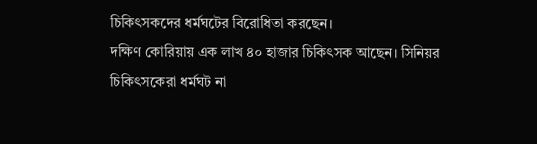চিকিৎসকদের ধর্মঘটের বিরোধিতা করছেন।
দক্ষিণ কোরিয়ায় এক লাখ ৪০ হাজার চিকিৎসক আছেন। সিনিয়র চিকিৎসকেরা ধর্মঘট না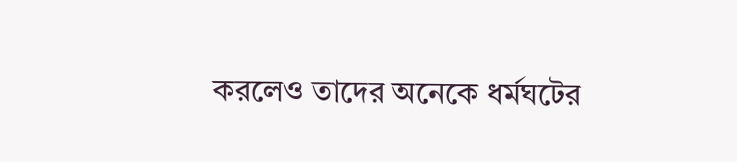করলেও তাদের অনেকে ধর্মঘটের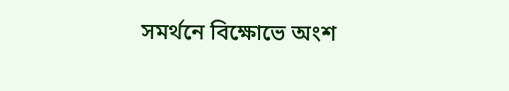সমর্থনে বিক্ষোভে অংশ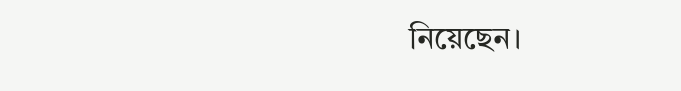নিয়েছেন।